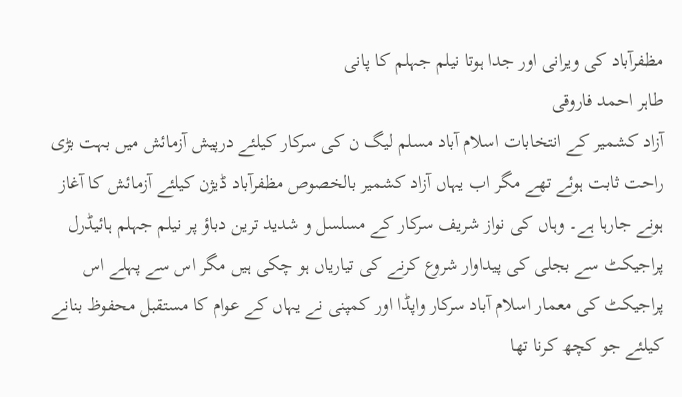مظفرآباد کی ویرانی اور جدا ہوتا نیلم جہلم کا پانی
طاہر احمد فاروقی
آزاد کشمیر کے انتخابات اسلام آباد مسلم لیگ ن کی سرکار کیلئے درپیش آزمائش میں بہت بڑی راحت ثابت ہوئے تھے مگر اب یہاں آزاد کشمیر بالخصوص مظفرآباد ڈیژن کیلئے آزمائش کا آغاز ہونے جارہا ہے۔ وہاں کی نواز شریف سرکار کے مسلسل و شدید ترین دباؤ پر نیلم جہلم ہائیڈرل پراجیکٹ سے بجلی کی پیداوار شروع کرنے کی تیاریاں ہو چکی ہیں مگر اس سے پہلے اس پراجیکٹ کی معمار اسلام آباد سرکار واپڈا اور کمپنی نے یہاں کے عوام کا مستقبل محفوظ بنانے کیلئے جو کچھ کرنا تھا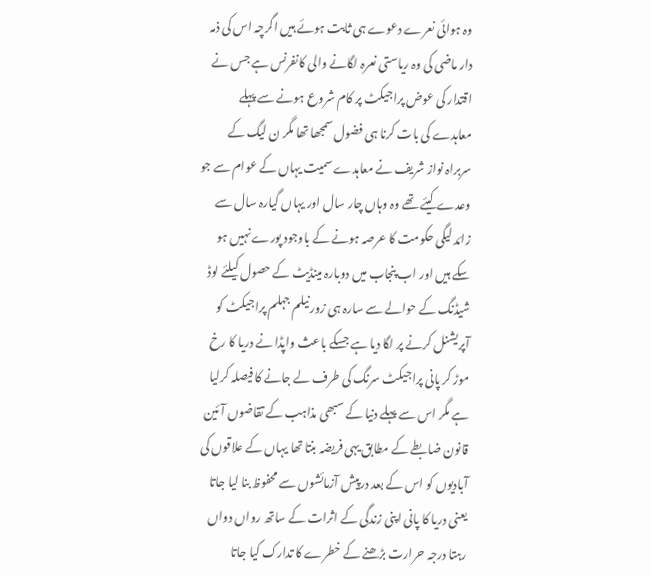وہ ہوائی نعرے دعوے ہی ثابت ہوئے ہیں اگرچہ اس کی ذمہ دار ماضی کی وہ ریاستی نعرہ لگانے والی کانفرنس ہے جس نے اقتدار کی عوض پراجیکٹ پر کام شروع ہونے سے پہلے معاہدے کی بات کرنا ہی فضول سمجھا تھا مگر ن لیگ کے سربراہ نواز شریف نے معاہدے سمیت یہاں کے عوام سے جو وعدے کیئے تھے وہ وہاں چار سال اور یہاں گیارہ سال سے زائد لیگی حکومت کا عرصہ ہونے کے باوجود پورے نہیں ہو سکے ہیں اور اب پنجاب میں دوبارہ مینڈیٹ کے حصول کیلئے لوڈ شیڈنگ کے حوالے سے سارہ ہی زور نیلم جہلم پراجیکٹ کو آپریشنل کرنے پر لگا دیا ہے جسکے باعث واپڈا نے دریا کا رخ موڑ کر پانی پراجیکٹ سرنگ کی طرف لے جانے کا فیصلہ کرلیا ہے مگر اس سے پہلے دنیا کے سبھی مذاہب کے تقاضوں آئین قانون ضابطے کے مطابق یہی فریضہ بنتا تھا یہاں کے علاقوں کی آبادیوں کو اس کے بعد درپیش آزمائشوں سے محفوظ بنا لیا جاتا یعنی دریا کا پانی اپنی زندگی کے اثرات کے ساتھ رواں دواں رہتا درجہ حرارت بڑھنے کے خطرے کا تدارک کیا جاتا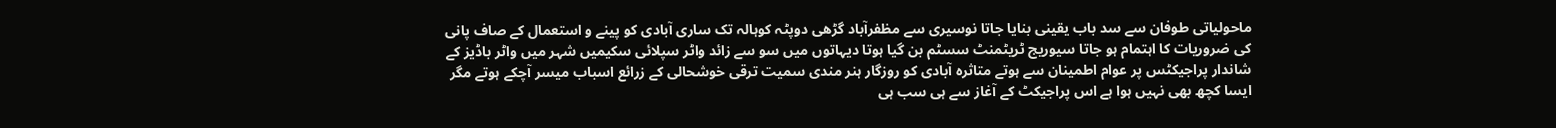ماحولیاتی طوفان سے سد باب یقینی بنایا جاتا نوسیری سے مظفرآباد گڑھی دوپٹہ کوہالہ تک ساری آبادی کو پینے و استعمال کے صاف پانی کی ضروریات کا اہتمام ہو جاتا سیوریج ٹریٹمنٹ سسٹم بن گیا ہوتا دیہاتوں میں سو سے زائد واٹر سپلائی سکیمیں شہر میں واٹر باڈیز کے شاندار پراجیکٹس پر عوام اطمینان سے ہوتے متاثرہ آبادی کو روزگار ہنر مندی سمیت ترقی خوشحالی کے زرائع اسباب میسر آچکے ہوتے مگر ایسا کچھ بھی نہیں ہوا ہے اس پراجیکٹ کے آغاز سے ہی سب ہی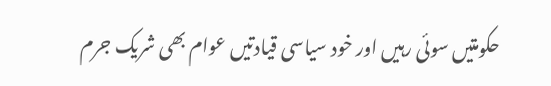حکومتیں سوئی رہیں اور خود سیاسی قیادتیں عوام بھی شریک جرم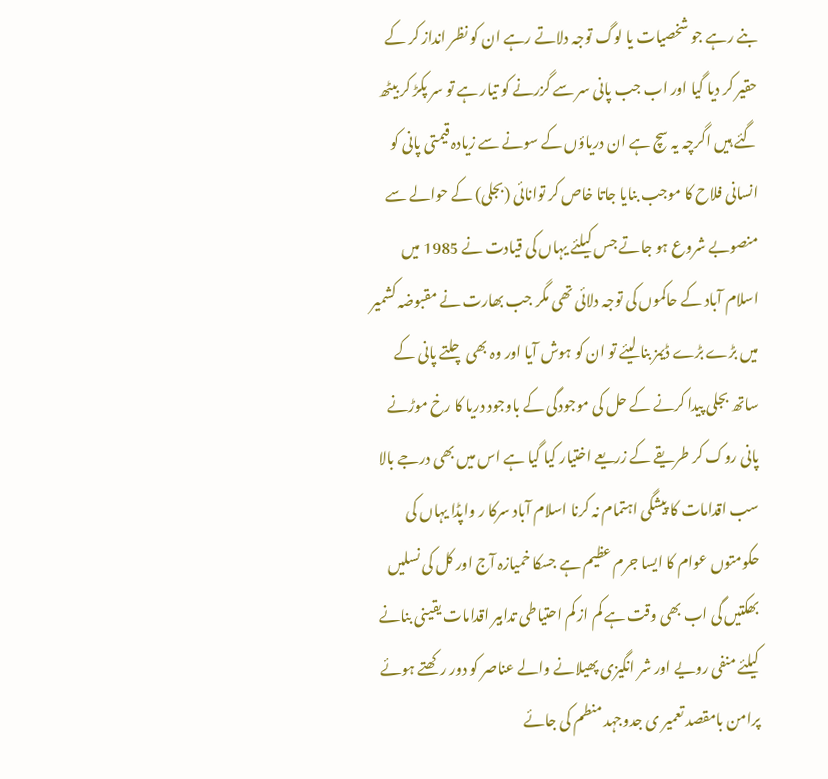بنے رہے جو شخصیات یا لوگ توجہ دلاتے رہے ان کو نظر انداز کر کے حقیر کر دیا گیا اور اب جب پانی سر سے گزرنے کو تیار ہے تو سر پکڑ کر بیٹھ گئے ہیں اگرچہ یہ سچ ہے ان دریاؤں کے سونے سے زیادہ قیمتی پانی کو انسانی فلاح کا موجب بنایا جاتا خاص کر توانائی (بجلی) کے حوالے سے منصوبے شروع ہو جاتے جس کیلئے یہاں کی قیادت نے 1985 میں اسلام آباد کے حاکموں کی توجہ دلائی تھی مگر جب بھارت نے مقبوضہ کشمیر میں بڑے بڑے ڈیمز بنا لیئے تو ان کو ہوش آیا اور وہ بھی چلتے پانی کے ساتھ بجلی پیدا کرنے کے حل کی موجودگی کے باوجود دریا کا رخ موڑنے پانی روک کر طریقے کے زریعے اختیار کیا گیا ہے اس میں بھی درجے بالا سب اقدامات کا پیشگی اہتمام نہ کرنا اسلام آباد سرکا ر واپڈا یہاں کی حکومتوں عوام کا ایسا جرم عظیم ہے جسکا خمیازہ آج اور کل کی نسلیں بھکتیں گی اب بھی وقت ہے کم از کم احتیاطی تدابیر اقدامات یقینی بنانے کیلئے منفی رویے اور شر انگیزی پھیلانے والے عناصر کو دور رکھتے ہوئے پرامن بامقصد تعمیر ی جدوجہد منطم کی جائے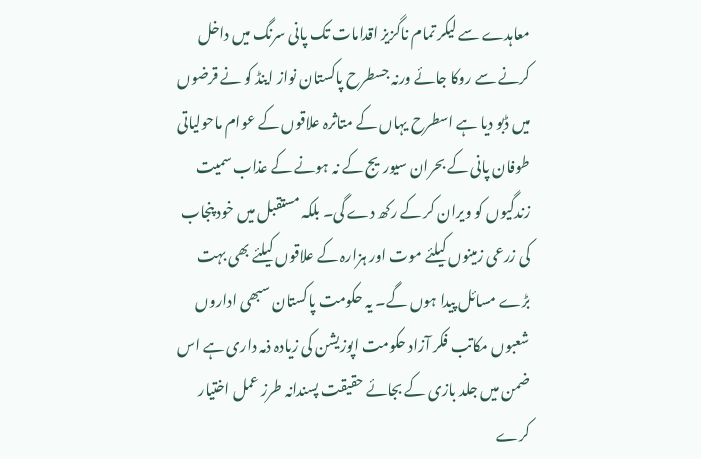معاہدے سے لیکر تمام ناگزیز اقدامات تک پانی سرنگ میں داخل کرنے سے روکا جائے ورنہ جسطرح پاکستان نواز اینڈ کو نے قرضوں میں ڈبو دیا ہے اسطرح یہاں کے متاثرہ علاقوں کے عوام ماحولیاتی طوفان پانی کے بحران سیوریج کے نہ ہونے کے عذاب سمیت زندگیوں کو ویران کر کے رکھ دے گی۔ بلکہ مستقبل میں خود پنجاب کی زرعی زمینوں کیلئے موت اور ہزارہ کے علاقوں کیلئے بھی بہت بڑے مسائل پیدا ہوں گے۔ یہ حکومت پاکستان سبھی اداروں شعبوں مکاتب فکر آزاد حکومت اپوزیشن کی زیادہ ذمہ داری ہے اس ضمن میں جلد بازی کے بجائے حقیقت پسندانہ طرز عمل اختیار کرے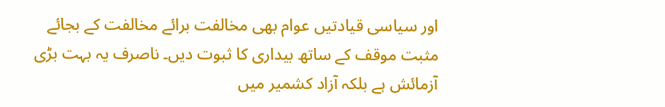اور سیاسی قیادتیں عوام بھی مخالفت برائے مخالفت کے بجائے مثبت موقف کے ساتھ بیداری کا ثبوت دیں۔ ناصرف یہ بہت بڑی آزمائش ہے بلکہ آزاد کشمیر میں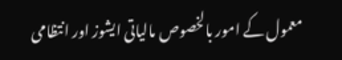معمول کے امور بالخصوص مالیاتی ایشوز اور انتظامی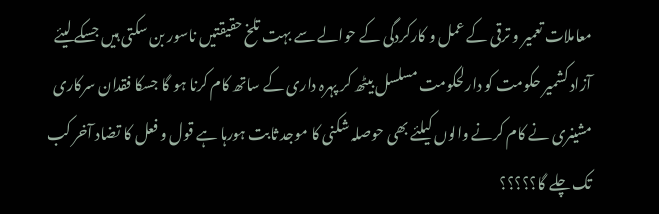معاملات تعمیر و ترقی کے عمل و کارکردگی کے حوالے سے بہت تلخ حقیقتیں ناسور بن سکتی ہیں جسکے لیئے آزاد کشمیر حکومت کو دارلحکومت مسلسل بیٹھ کر پہرہ داری کے ساتھ کام کرنا ہو گا جسکا فقدان سرکاری مشینری نے کام کرنے والوں کیلئے بھی حوصلہ شکنی کا موجد ثابت ہورہا ہے قول و فعل کا تضاد آخر کب تک چلے گا؟؟؟؟؟